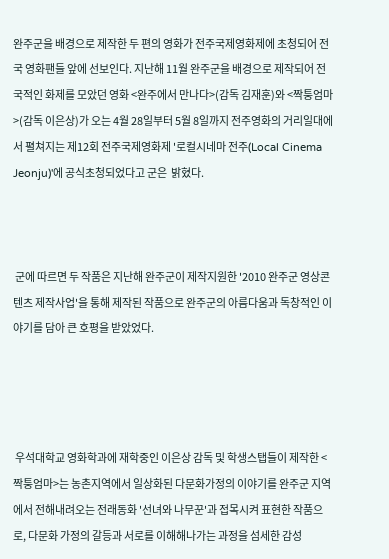완주군을 배경으로 제작한 두 편의 영화가 전주국제영화제에 초청되어 전국 영화팬들 앞에 선보인다. 지난해 11월 완주군을 배경으로 제작되어 전국적인 화제를 모았던 영화 <완주에서 만나다>(감독 김재훈)와 <짝퉁엄마>(감독 이은상)가 오는 4월 28일부터 5월 8일까지 전주영화의 거리일대에서 펼쳐지는 제12회 전주국제영화제 '로컬시네마 전주(Local Cinema Jeonju)'에 공식초청되었다고 군은  밝혔다.



 군에 따르면 두 작품은 지난해 완주군이 제작지원한 '2010 완주군 영상콘텐츠 제작사업'을 통해 제작된 작품으로 완주군의 아름다움과 독창적인 이야기를 담아 큰 호평을 받았었다.




 우석대학교 영화학과에 재학중인 이은상 감독 및 학생스탭들이 제작한 <짝퉁엄마>는 농촌지역에서 일상화된 다문화가정의 이야기를 완주군 지역에서 전해내려오는 전래동화 '선녀와 나무꾼'과 접목시켜 표현한 작품으로, 다문화 가정의 갈등과 서로를 이해해나가는 과정을 섬세한 감성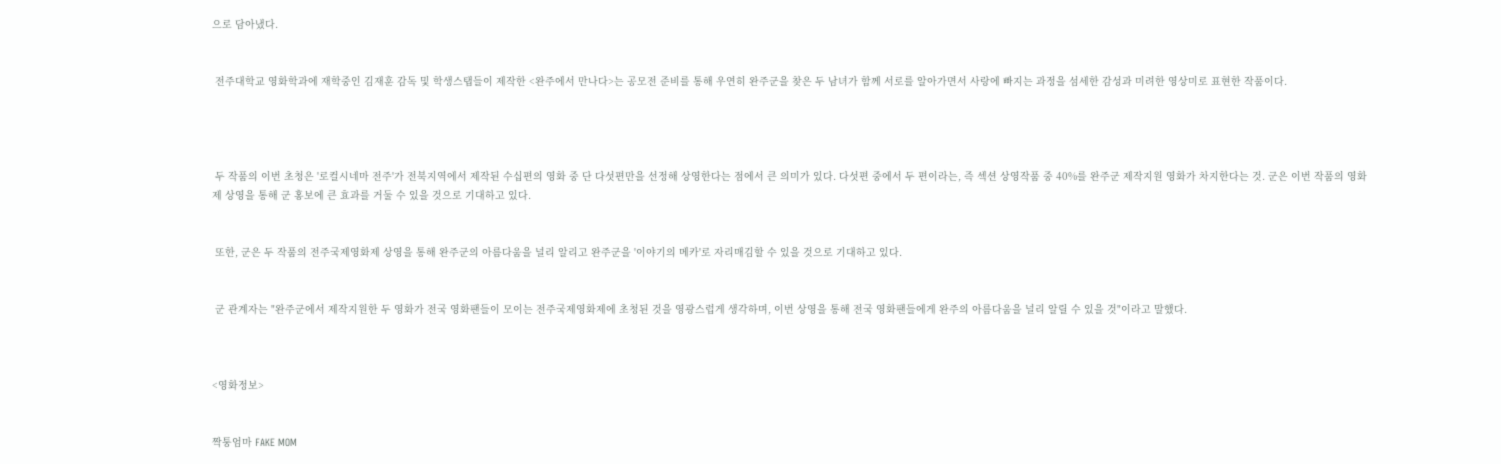으로 담아냈다.


 전주대학교 영화학과에 재학중인 김재훈 감독 및 학생스탭들이 제작한 <완주에서 만나다>는 공모전 준비를 통해 우연히 완주군을 찾은 두 남녀가 함께 서로를 알아가면서 사랑에 빠지는 과정을 섬세한 감성과 미려한 영상미로 표현한 작품이다.




 두 작품의 이번 초청은 '로컬시네마 전주'가 전북지역에서 제작된 수십편의 영화 중 단 다섯편만을 선정해 상영한다는 점에서 큰 의미가 있다. 다섯편 중에서 두 편이라는, 즉 섹션 상영작품 중 40%를 완주군 제작지원 영화가 차지한다는 것. 군은 이번 작품의 영화제 상영을 통해 군 홍보에 큰 효과를 거둘 수 있을 것으로 기대하고 있다.


 또한, 군은 두 작품의 전주국제영화제 상영을 통해 완주군의 아름다움을 널리 알리고 완주군을 '이야기의 메카'로 자리매김할 수 있을 것으로 기대하고 있다.


 군 관계자는 "완주군에서 제작지원한 두 영화가 전국 영화팬들이 모이는 전주국제영화제에 초청된 것을 영광스럽게 생각하며, 이번 상영을 통해 전국 영화팬들에게 완주의 아름다움을 널리 알릴 수 있을 것"이라고 말했다.



<영화정보>


짝퉁엄마 FAKE MOM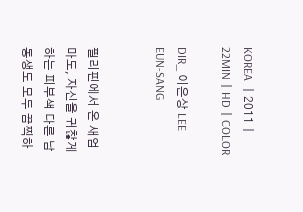KOREA ㅣ2011ㅣ 22MINㅣHDㅣCOLOR

DIR_ 이은상 LEE EUN-SANG


필리핀에서 온 새엄마도, 자신을 귀찮게 하는 피부색 다른 남동생도 모두 끔찍하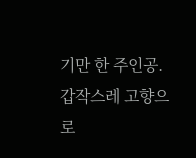기만 한 주인공. 갑작스레 고향으로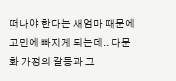떠나야 한다는 새엄마 때문에 고민에 빠지게 되는데.. 다문화 가정의 갈등과 그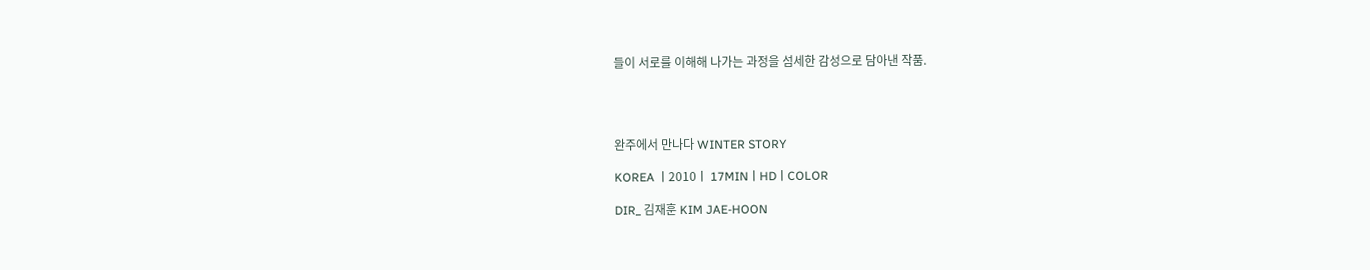들이 서로를 이해해 나가는 과정을 섬세한 감성으로 담아낸 작품.




완주에서 만나다 WINTER STORY

KOREA ㅣ2010ㅣ 17MINㅣHDㅣCOLOR

DIR_ 김재훈 KIM JAE-HOON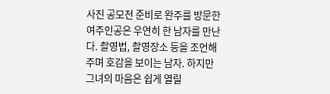사진 공모전 준비로 완주를 방문한 여주인공은 우연히 한 남자를 만난다. 촬영법, 촬영장소 등을 조언해주며 호감을 보이는 남자. 하지만 그녀의 마음은 쉽게 열릴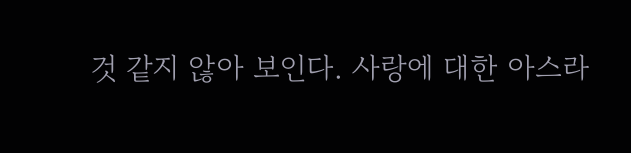것 같지 않아 보인다. 사랑에 대한 아스라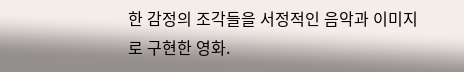한 감정의 조각들을 서정적인 음악과 이미지로 구현한 영화.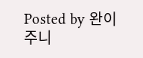Posted by 완이주니